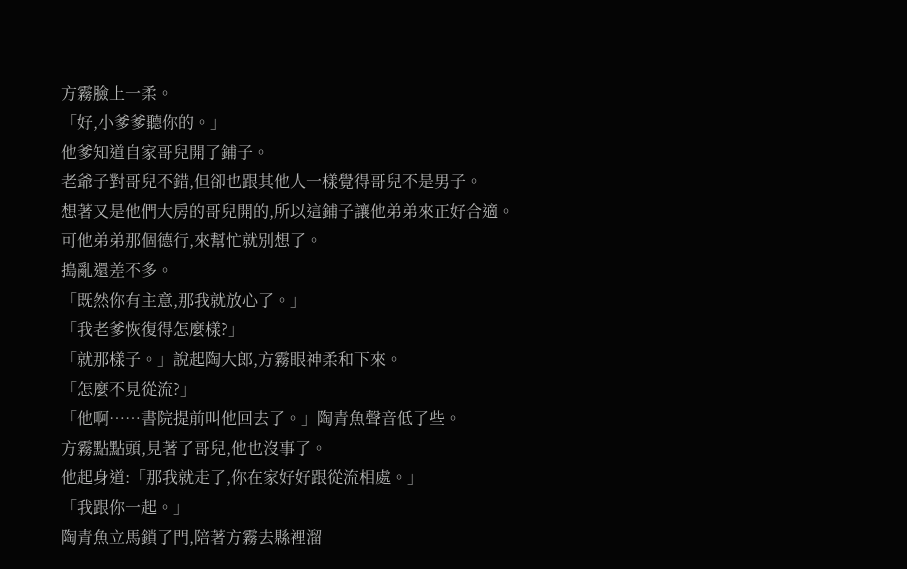方霧臉上一柔。
「好,小爹爹聽你的。」
他爹知道自家哥兒開了鋪子。
老爺子對哥兒不錯,但卻也跟其他人一樣覺得哥兒不是男子。
想著又是他們大房的哥兒開的,所以這鋪子讓他弟弟來正好合適。
可他弟弟那個德行,來幫忙就別想了。
搗亂還差不多。
「既然你有主意,那我就放心了。」
「我老爹恢復得怎麼樣?」
「就那樣子。」說起陶大郎,方霧眼神柔和下來。
「怎麼不見從流?」
「他啊……書院提前叫他回去了。」陶青魚聲音低了些。
方霧點點頭,見著了哥兒,他也沒事了。
他起身道:「那我就走了,你在家好好跟從流相處。」
「我跟你一起。」
陶青魚立馬鎖了門,陪著方霧去縣裡溜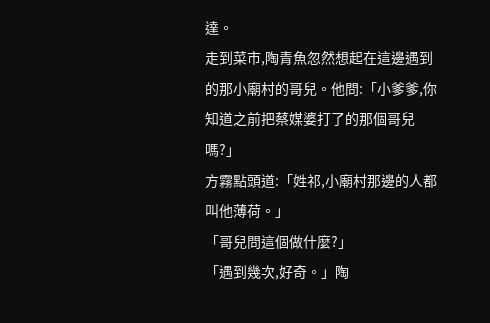達。
走到菜市,陶青魚忽然想起在這邊遇到的那小廟村的哥兒。他問:「小爹爹,你知道之前把蔡媒婆打了的那個哥兒嗎?」
方霧點頭道:「姓祁,小廟村那邊的人都叫他薄荷。」
「哥兒問這個做什麼?」
「遇到幾次,好奇。」陶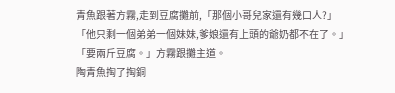青魚跟著方霧,走到豆腐攤前,「那個小哥兒家還有幾口人?」
「他只剩一個弟弟一個妹妹,爹娘還有上頭的爺奶都不在了。」
「要兩斤豆腐。」方霧跟攤主道。
陶青魚掏了掏銅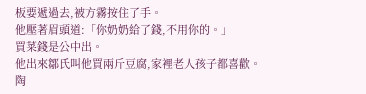板要遞過去,被方霧按住了手。
他壓著眉頭道:「你奶奶給了錢,不用你的。」
買菜錢是公中出。
他出來鄒氏叫他買兩斤豆腐,家裡老人孩子都喜歡。
陶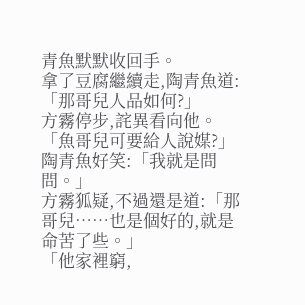青魚默默收回手。
拿了豆腐繼續走,陶青魚道:「那哥兒人品如何?」
方霧停步,詫異看向他。
「魚哥兒可要給人說媒?」
陶青魚好笑:「我就是問問。」
方霧狐疑,不過還是道:「那哥兒……也是個好的,就是命苦了些。」
「他家裡窮,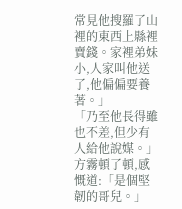常見他搜羅了山裡的東西上縣裡賣錢。家裡弟妹小,人家叫他送了,他偏偏要養著。」
「乃至他長得雖也不差,但少有人給他說媒。」
方霧頓了頓,感慨道:「是個堅韌的哥兒。」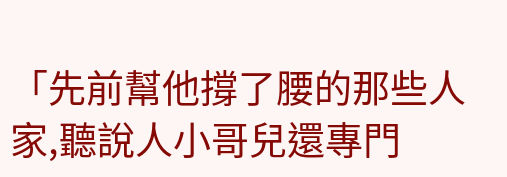「先前幫他撐了腰的那些人家,聽說人小哥兒還專門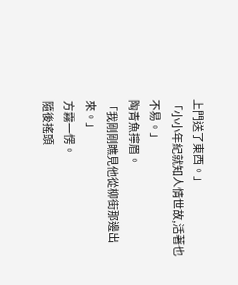上門送了東西。」
「小小年紀就知人情世故,活著也不易。」
陶青魚擰眉。
「我剛剛瞧見他從柳街那邊出來。」
方霧一愣。
隨後搖頭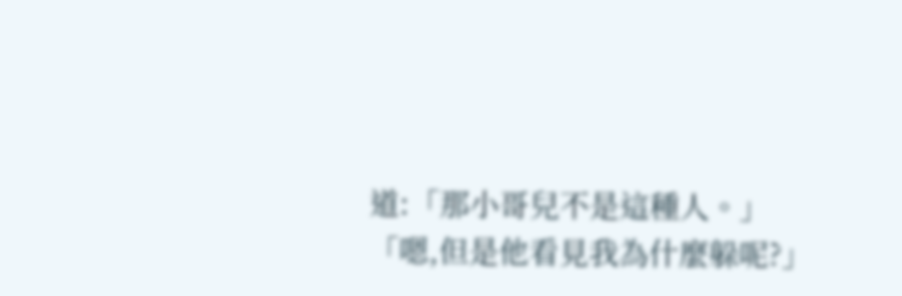道:「那小哥兒不是這種人。」
「嗯,但是他看見我為什麼躲呢?」